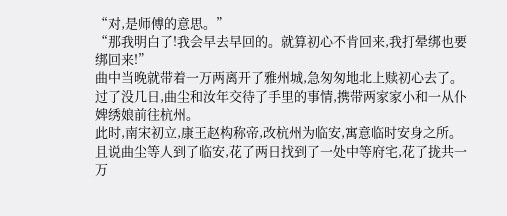“对,是师傅的意思。”
“那我明白了!我会早去早回的。就算初心不肯回来,我打晕绑也要绑回来!”
曲中当晚就带着一万两离开了雅州城,急匆匆地北上赎初心去了。过了没几日,曲尘和汝年交待了手里的事情,携带两家家小和一从仆婢绣娘前往杭州。
此时,南宋初立,康王赵构称帝,改杭州为临安,寓意临时安身之所。
且说曲尘等人到了临安,花了两日找到了一处中等府宅,花了拢共一万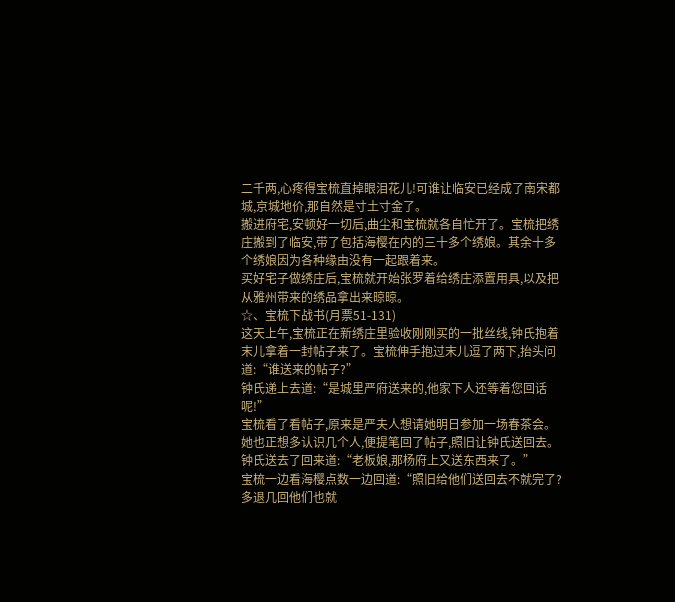二千两,心疼得宝梳直掉眼泪花儿!可谁让临安已经成了南宋都城,京城地价,那自然是寸土寸金了。
搬进府宅,安顿好一切后,曲尘和宝梳就各自忙开了。宝梳把绣庄搬到了临安,带了包括海樱在内的三十多个绣娘。其余十多个绣娘因为各种缘由没有一起跟着来。
买好宅子做绣庄后,宝梳就开始张罗着给绣庄添置用具,以及把从雅州带来的绣品拿出来晾晾。
☆、宝梳下战书(月票51-131)
这天上午,宝梳正在新绣庄里验收刚刚买的一批丝线,钟氏抱着末儿拿着一封帖子来了。宝梳伸手抱过末儿逗了两下,抬头问道:“谁送来的帖子?”
钟氏递上去道:“是城里严府送来的,他家下人还等着您回话呢!”
宝梳看了看帖子,原来是严夫人想请她明日参加一场春茶会。她也正想多认识几个人,便提笔回了帖子,照旧让钟氏送回去。
钟氏送去了回来道:“老板娘,那杨府上又送东西来了。”
宝梳一边看海樱点数一边回道:“照旧给他们送回去不就完了?多退几回他们也就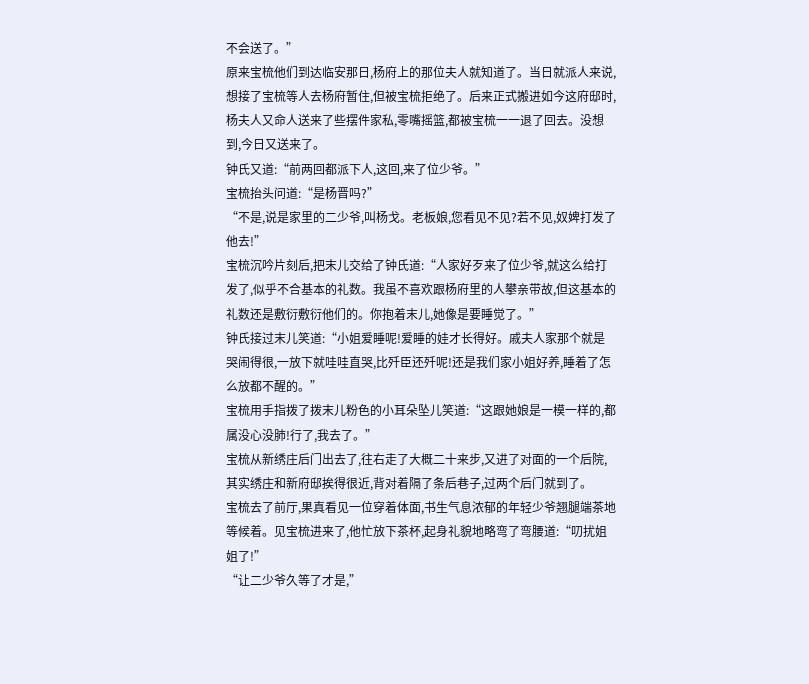不会送了。”
原来宝梳他们到达临安那日,杨府上的那位夫人就知道了。当日就派人来说,想接了宝梳等人去杨府暂住,但被宝梳拒绝了。后来正式搬进如今这府邸时,杨夫人又命人送来了些摆件家私,零嘴摇篮,都被宝梳一一退了回去。没想到,今日又送来了。
钟氏又道:“前两回都派下人,这回,来了位少爷。”
宝梳抬头问道:“是杨晋吗?”
“不是,说是家里的二少爷,叫杨戈。老板娘,您看见不见?若不见,奴婢打发了他去!”
宝梳沉吟片刻后,把末儿交给了钟氏道:“人家好歹来了位少爷,就这么给打发了,似乎不合基本的礼数。我虽不喜欢跟杨府里的人攀亲带故,但这基本的礼数还是敷衍敷衍他们的。你抱着末儿,她像是要睡觉了。”
钟氏接过末儿笑道:“小姐爱睡呢!爱睡的娃才长得好。戚夫人家那个就是哭闹得很,一放下就哇哇直哭,比歼臣还歼呢!还是我们家小姐好养,睡着了怎么放都不醒的。”
宝梳用手指拨了拨末儿粉色的小耳朵坠儿笑道:“这跟她娘是一模一样的,都属没心没肺!行了,我去了。”
宝梳从新绣庄后门出去了,往右走了大概二十来步,又进了对面的一个后院,其实绣庄和新府邸挨得很近,背对着隔了条后巷子,过两个后门就到了。
宝梳去了前厅,果真看见一位穿着体面,书生气息浓郁的年轻少爷翘腿端茶地等候着。见宝梳进来了,他忙放下茶杯,起身礼貌地略弯了弯腰道:“叨扰姐姐了!”
“让二少爷久等了才是,”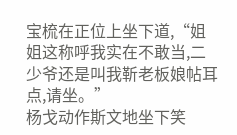宝梳在正位上坐下道,“姐姐这称呼我实在不敢当,二少爷还是叫我靳老板娘帖耳点,请坐。”
杨戈动作斯文地坐下笑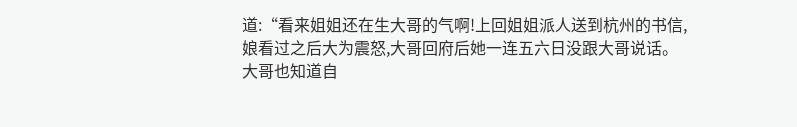道:“看来姐姐还在生大哥的气啊!上回姐姐派人送到杭州的书信,娘看过之后大为震怒,大哥回府后她一连五六日没跟大哥说话。大哥也知道自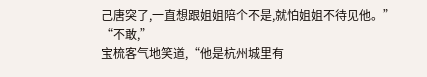己唐突了,一直想跟姐姐陪个不是,就怕姐姐不待见他。”
“不敢,”
宝梳客气地笑道,“他是杭州城里有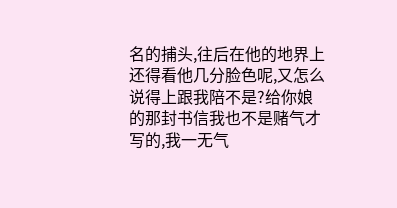名的捕头,往后在他的地界上还得看他几分脸色呢,又怎么说得上跟我陪不是?给你娘的那封书信我也不是赌气才写的,我一无气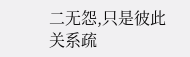二无怨,只是彼此关系疏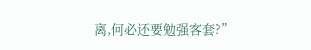离,何必还要勉强客套?”